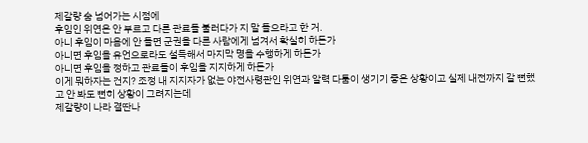제갈량 숨 넘어가는 시점에
후임인 위연은 안 부르고 다른 관료들 불러다가 지 말 들으라고 한 거.
아니 후임이 마음에 안 들면 군권을 다른 사람에게 넘겨서 확실히 하든가
아니면 후임을 유언으로라도 설득해서 마지막 명을 수행하게 하든가
아니면 후임을 정하고 관료들이 후임을 지지하게 하든가
이게 뭐하자는 건지? 조정 내 지지자가 없는 야전사령관인 위연과 알력 다툼이 생기기 좋은 상황이고 실제 내전까지 갈 뻔했고 안 봐도 뻔히 상황이 그려지는데
제갈량이 나라 결딴나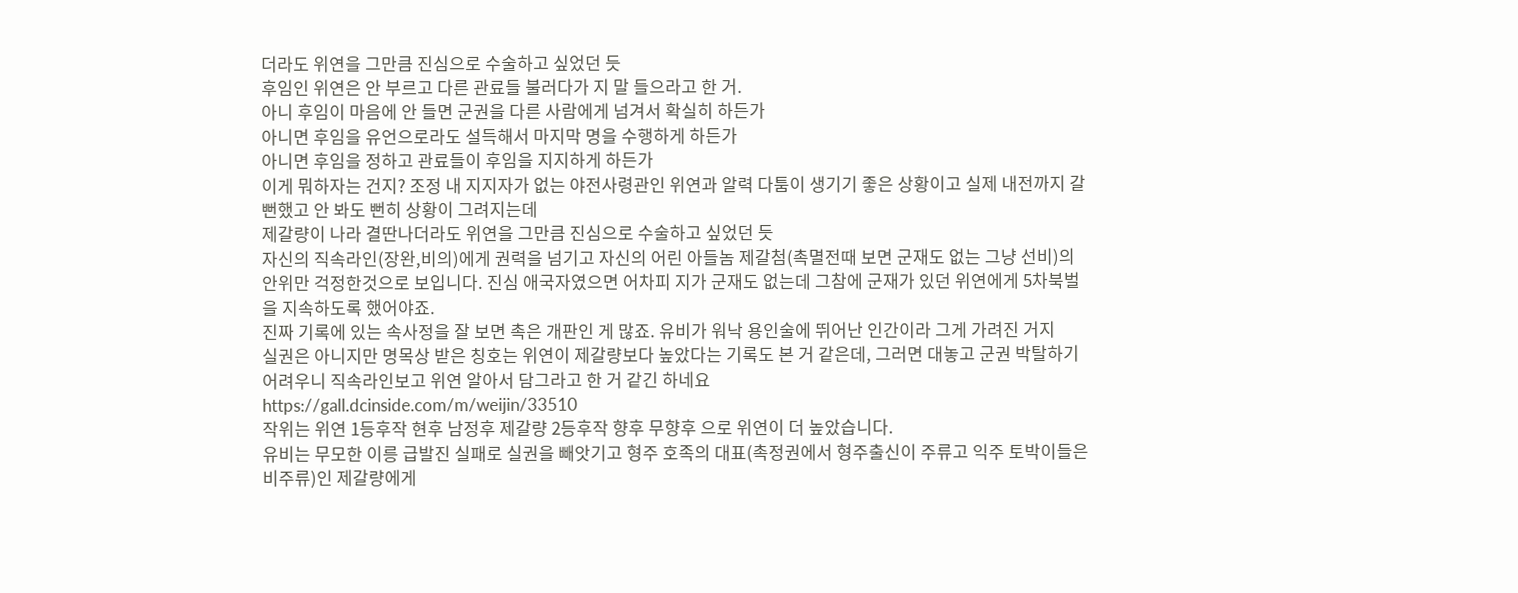더라도 위연을 그만큼 진심으로 수술하고 싶었던 듯
후임인 위연은 안 부르고 다른 관료들 불러다가 지 말 들으라고 한 거.
아니 후임이 마음에 안 들면 군권을 다른 사람에게 넘겨서 확실히 하든가
아니면 후임을 유언으로라도 설득해서 마지막 명을 수행하게 하든가
아니면 후임을 정하고 관료들이 후임을 지지하게 하든가
이게 뭐하자는 건지? 조정 내 지지자가 없는 야전사령관인 위연과 알력 다툼이 생기기 좋은 상황이고 실제 내전까지 갈 뻔했고 안 봐도 뻔히 상황이 그려지는데
제갈량이 나라 결딴나더라도 위연을 그만큼 진심으로 수술하고 싶었던 듯
자신의 직속라인(장완,비의)에게 권력을 넘기고 자신의 어린 아들놈 제갈첨(촉멸전때 보면 군재도 없는 그냥 선비)의 안위만 걱정한것으로 보입니다. 진심 애국자였으면 어차피 지가 군재도 없는데 그참에 군재가 있던 위연에게 5차북벌을 지속하도록 했어야죠.
진짜 기록에 있는 속사정을 잘 보면 촉은 개판인 게 많죠. 유비가 워낙 용인술에 뛰어난 인간이라 그게 가려진 거지
실권은 아니지만 명목상 받은 칭호는 위연이 제갈량보다 높았다는 기록도 본 거 같은데, 그러면 대놓고 군권 박탈하기 어려우니 직속라인보고 위연 알아서 담그라고 한 거 같긴 하네요
https://gall.dcinside.com/m/weijin/33510
작위는 위연 1등후작 현후 남정후 제갈량 2등후작 향후 무향후 으로 위연이 더 높았습니다.
유비는 무모한 이릉 급발진 실패로 실권을 빼앗기고 형주 호족의 대표(촉정권에서 형주출신이 주류고 익주 토박이들은 비주류)인 제갈량에게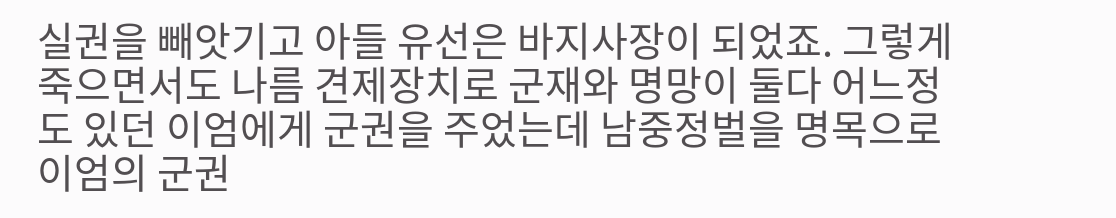실권을 빼앗기고 아들 유선은 바지사장이 되었죠. 그렇게 죽으면서도 나름 견제장치로 군재와 명망이 둘다 어느정도 있던 이엄에게 군권을 주었는데 남중정벌을 명목으로 이엄의 군권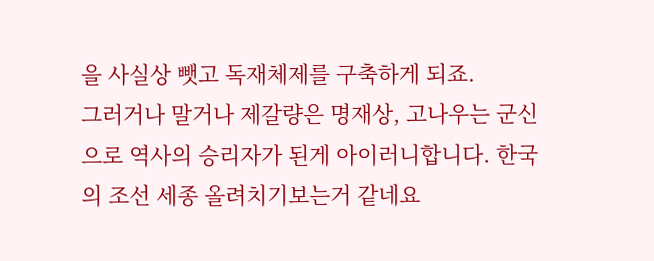을 사실상 뺏고 독재체제를 구축하게 되죠.
그러거나 말거나 제갈량은 명재상, 고나우는 군신으로 역사의 승리자가 된게 아이러니합니다. 한국의 조선 세종 올려치기보는거 같네요